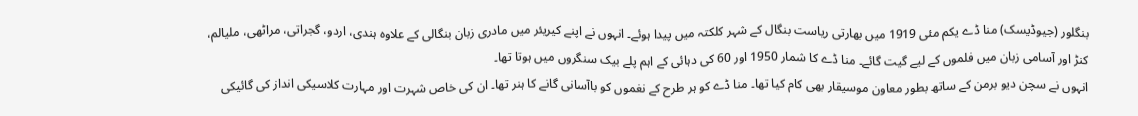بنگلور (جیوڈیسک) منا ڈے یکم مئی 1919 میں بھارتی ریاست بنگال کے شہر کلکتہ میں پیدا ہوئے۔ انہوں نے اپنے کیریئر میں مادری زبان بنگالی کے علاوہ ہندی، اردو، گجراتی، مراٹھی، ملیالم، کنڑ اور آسامی زبان میں فلموں کے لیے گیت گائے۔ منا ڈے کا شمار 1950 اور 60 کی دہائی کے اہم پلے بیک سنگروں میں ہوتا تھا۔
انہوں نے سچن دیو برمن کے ساتھ بطور معاون موسیقار بھی کام کیا تھا۔ منا ڈے کو ہر طرح کے نغموں کو باآسانی گانے کا ہنر تھا۔ ان کی خاص شہرت اور مہارت کلاسیکی انداز کی گائیکی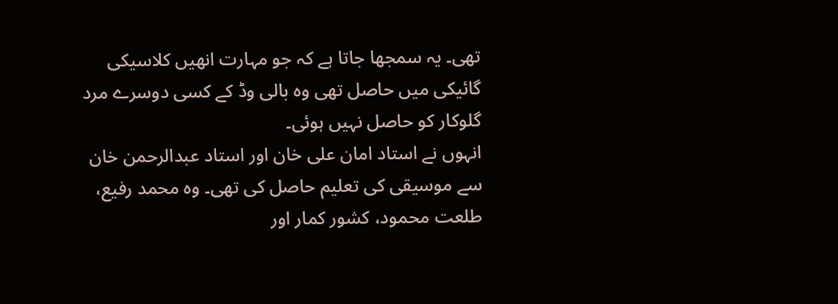تھی۔ یہ سمجھا جاتا ہے کہ جو مہارت انھیں کلاسیکی گائیکی میں حاصل تھی وہ بالی وڈ کے کسی دوسرے مرد گلوکار کو حاصل نہیں ہوئی۔
انہوں نے استاد امان علی خان اور استاد عبدالرحمن خان سے موسیقی کی تعلیم حاصل کی تھی۔ وہ محمد رفیع، طلعت محمود، کشور کمار اور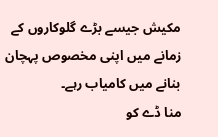مکیش جیسے بڑے گلوکاروں کے زمانے میں اپنی مخصوص پہچان بنانے میں کامیاب رہے۔
منا ڈے کو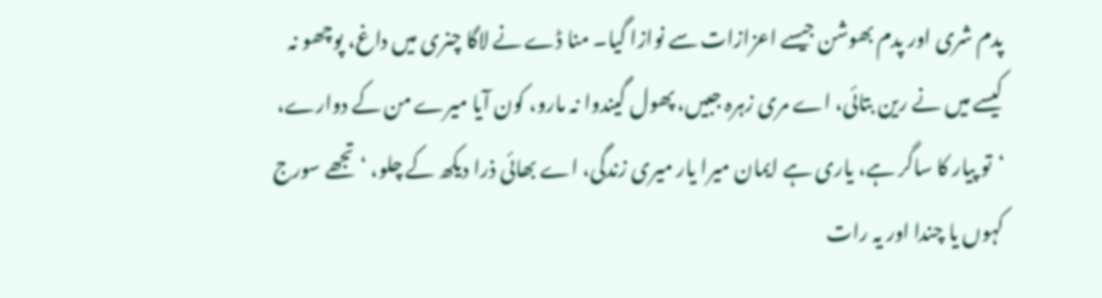پدم شری اور پدم بھوشن جیسے اعزازات سے نوازا گیا۔ منا ڈے نے لاگا چنری میں داغ، پوچھو نہ کیسے میں نے رین بتائی، اے مری زہرہ جبیں، پھول گیندوا نہ مارو، کون آیا میرے من کے دوارے، ‘تو پیار کا ساگر ہے، یاری ہے ایمان میرا یار میری زندگی، اے بھائی ذرا دیکھ کے چلو، ‘تجھے سورج کہوں یا چندا اور یہ رات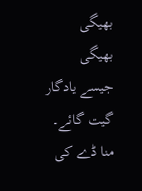بھیگی بھیگی جیسے یادگار گیت گائے۔
منا ڈے کی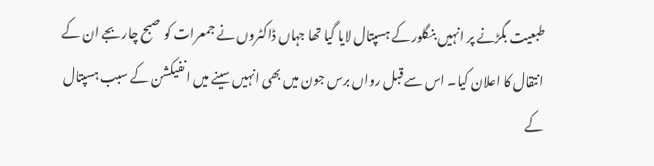طبعیت بگڑنے پر انہیں بنگلور کے ہسپتال لایا گیا تھا جہاں ڈاکٹروں نے جمعرات کو صبح چار بجے ان کے انتقال کا اعلان کیا۔ اس سے قبل رواں برس جون میں بھی انہیں سینے میں انفیکشن کے سبب ہسپتال کے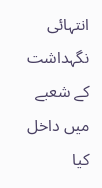انتہائی نگہداشت کے شعبے میں داخل کیا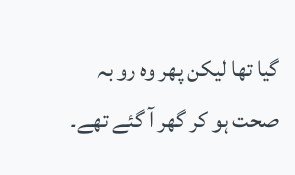گیا تھا لیکن پھر وہ رو بہ صحت ہو کر گھر آ گئے تھے۔